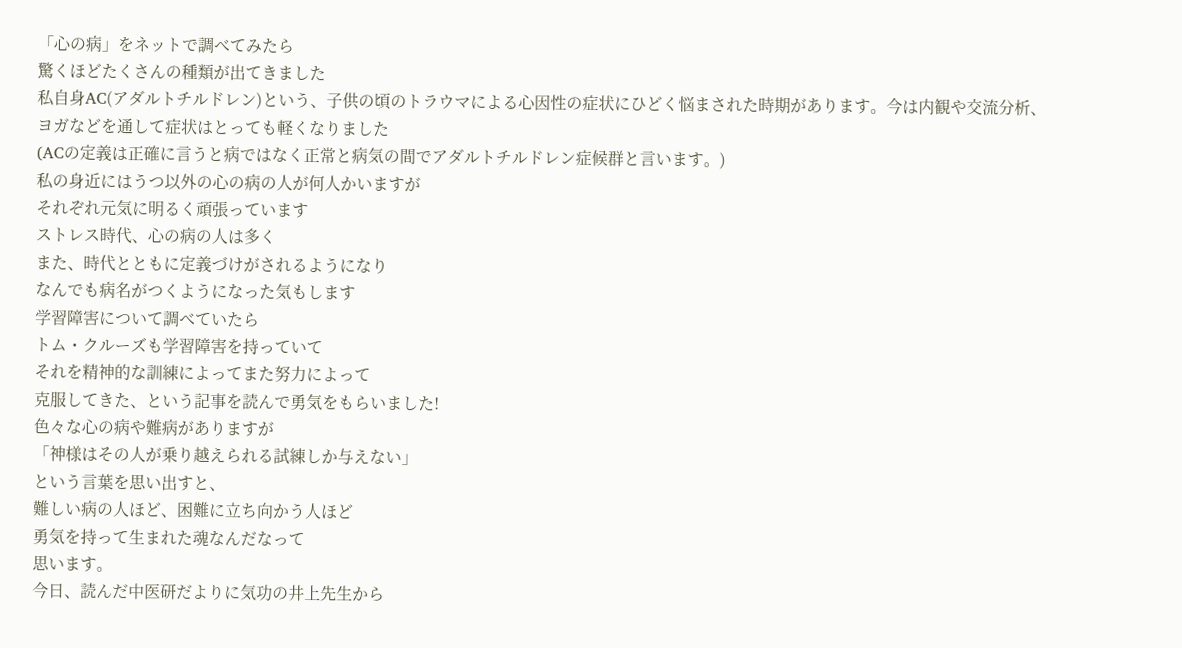「心の病」をネットで調べてみたら
驚くほどたくさんの種類が出てきました
私自身AC(アダルトチルドレン)という、子供の頃のトラウマによる心因性の症状にひどく悩まされた時期があります。今は内観や交流分析、ヨガなどを通して症状はとっても軽くなりました
(ACの定義は正確に言うと病ではなく正常と病気の間でアダルトチルドレン症候群と言います。)
私の身近にはうつ以外の心の病の人が何人かいますが
それぞれ元気に明るく頑張っています
ストレス時代、心の病の人は多く
また、時代とともに定義づけがされるようになり
なんでも病名がつくようになった気もします
学習障害について調べていたら
トム・クルーズも学習障害を持っていて
それを精神的な訓練によってまた努力によって
克服してきた、という記事を読んで勇気をもらいました!
色々な心の病や難病がありますが
「神様はその人が乗り越えられる試練しか与えない」
という言葉を思い出すと、
難しい病の人ほど、困難に立ち向かう人ほど
勇気を持って生まれた魂なんだなって
思います。
今日、読んだ中医研だよりに気功の井上先生から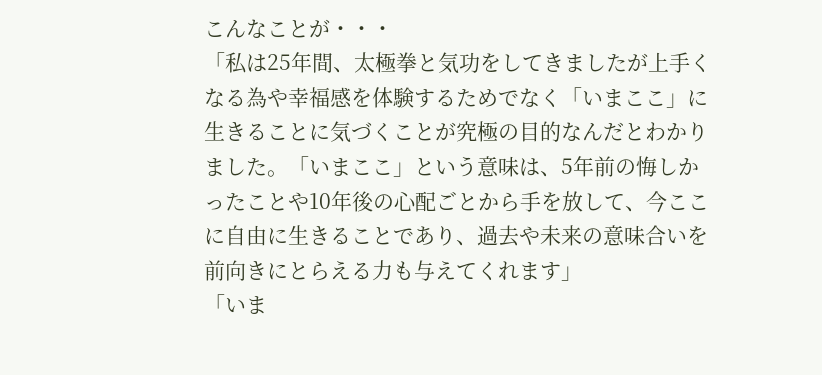こんなことが・・・
「私は25年間、太極拳と気功をしてきましたが上手くなる為や幸福感を体験するためでなく「いまここ」に生きることに気づくことが究極の目的なんだとわかりました。「いまここ」という意味は、5年前の悔しかったことや10年後の心配ごとから手を放して、今ここに自由に生きることであり、過去や未来の意味合いを前向きにとらえる力も与えてくれます」
「いま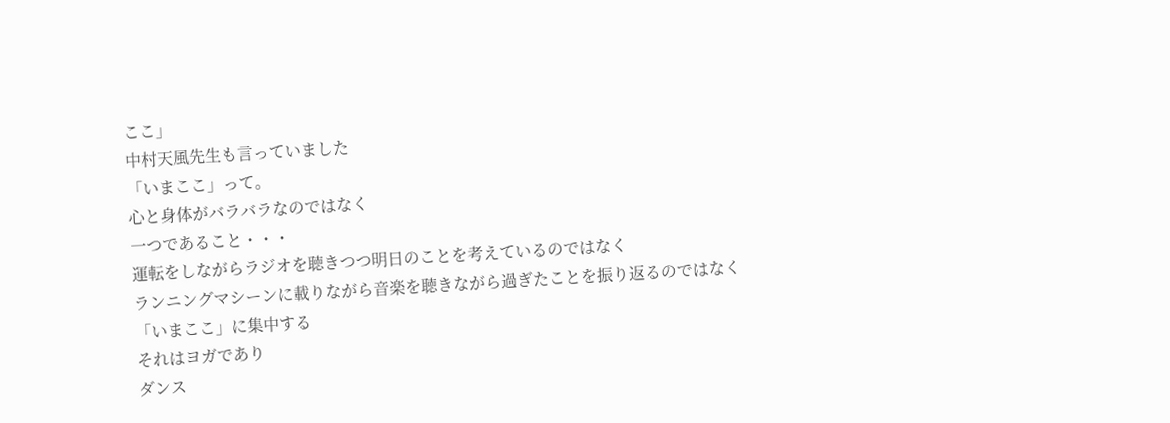ここ」
中村天風先生も言っていました
「いまここ」って。
心と身体がバラバラなのではなく
一つであること・・・
運転をしながらラジオを聴きつつ明日のことを考えているのではなく
ランニングマシーンに載りながら音楽を聴きながら過ぎたことを振り返るのではなく
「いまここ」に集中する
それはヨガであり
ダンス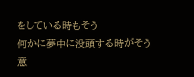をしている時もそう
何かに夢中に没頭する時がそう
意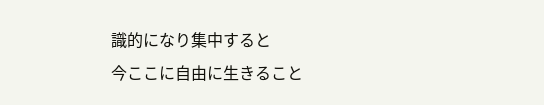識的になり集中すると
今ここに自由に生きること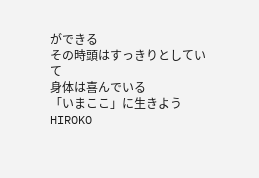ができる
その時頭はすっきりとしていて
身体は喜んでいる
「いまここ」に生きよう
HIROKO